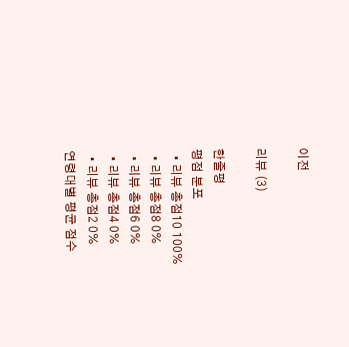이전

리뷰 (3)

한줄평
평점 분포
  • 리뷰 총점10 100%
  • 리뷰 총점8 0%
  • 리뷰 총점6 0%
  • 리뷰 총점4 0%
  • 리뷰 총점2 0%
연령대별 평균 점수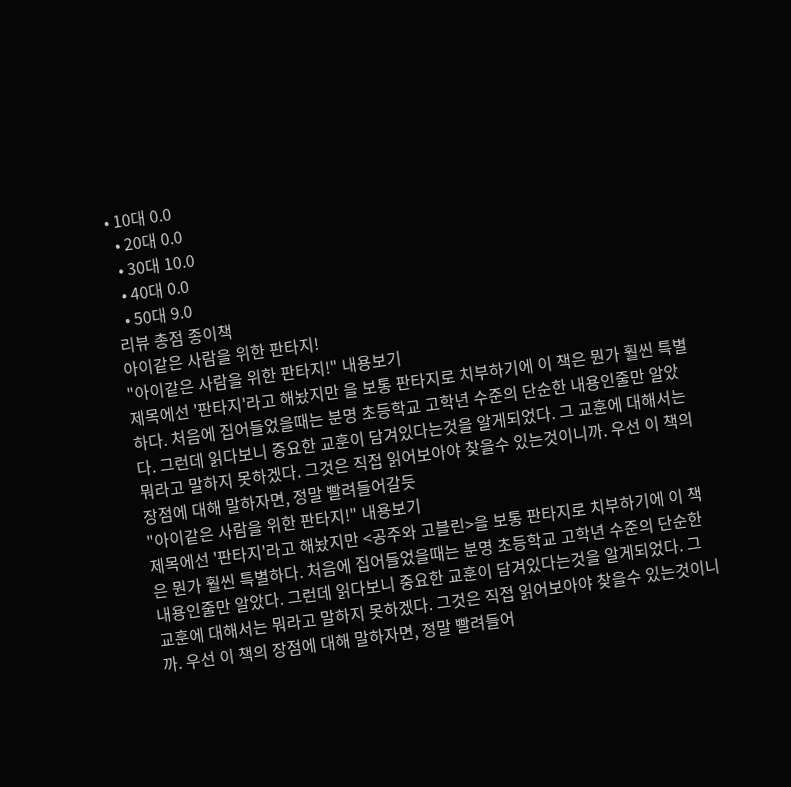• 10대 0.0
  • 20대 0.0
  • 30대 10.0
  • 40대 0.0
  • 50대 9.0
리뷰 총점 종이책
아이같은 사람을 위한 판타지!
"아이같은 사람을 위한 판타지!" 내용보기
제목에선 '판타지'라고 해놨지만 을 보통 판타지로 치부하기에 이 책은 뭔가 훨씬 특별하다. 처음에 집어들었을때는 분명 초등학교 고학년 수준의 단순한 내용인줄만 알았다. 그런데 읽다보니 중요한 교훈이 담겨있다는것을 알게되었다. 그 교훈에 대해서는 뭐라고 말하지 못하겠다. 그것은 직접 읽어보아야 찾을수 있는것이니까. 우선 이 책의 장점에 대해 말하자면, 정말 빨려들어갈듯
"아이같은 사람을 위한 판타지!" 내용보기
제목에선 '판타지'라고 해놨지만 <공주와 고블린>을 보통 판타지로 치부하기에 이 책은 뭔가 훨씬 특별하다. 처음에 집어들었을때는 분명 초등학교 고학년 수준의 단순한 내용인줄만 알았다. 그런데 읽다보니 중요한 교훈이 담겨있다는것을 알게되었다. 그 교훈에 대해서는 뭐라고 말하지 못하겠다. 그것은 직접 읽어보아야 찾을수 있는것이니까. 우선 이 책의 장점에 대해 말하자면, 정말 빨려들어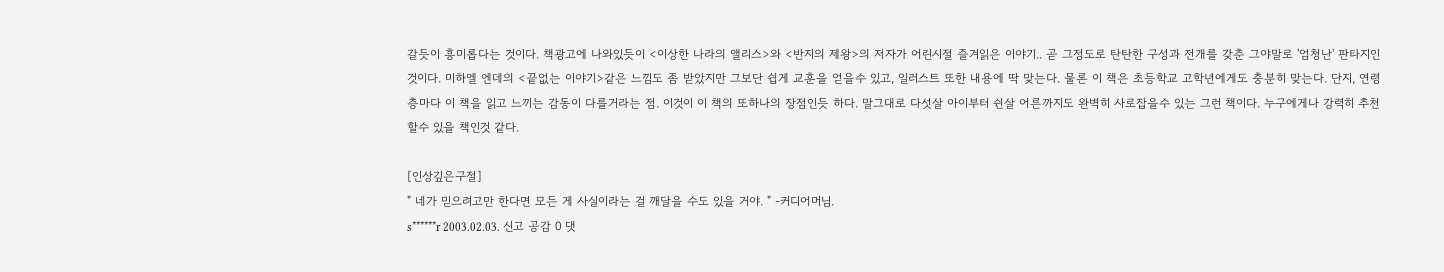갈듯이 흥미롭다는 것이다. 책광고에 나와있듯이 <이상한 나라의 앨리스>와 <반지의 제왕>의 저자가 어린시절 즐겨읽은 이야기.. 곧 그정도로 탄탄한 구성과 전개를 갖춘 그야말로 '엄청난' 판타지인 것이다. 미하엘 엔데의 <끝없는 이야기>같은 느낌도 좀 받았지만 그보단 쉽게 교훈을 얻을수 있고, 일러스트 또한 내용에 딱 맞는다. 물론 이 책은 초등학교 고학년에게도 충분히 맞는다. 단지, 연령층마다 이 책을 읽고 느끼는 감동이 다를거라는 점. 이것이 이 책의 또하나의 장점인듯 하다. 말그대로 다섯살 아이부터 쉰살 어른까지도 완벽히 사로잡을수 있는 그런 책이다. 누구에게나 강력히 추천할수 있을 책인것 같다.

[인상깊은구절]
" 네가 믿으려고만 한다면 모든 게 사실이라는 걸 깨달을 수도 있을 거야. " -커디어머님.
s******r 2003.02.03. 신고 공감 0 댓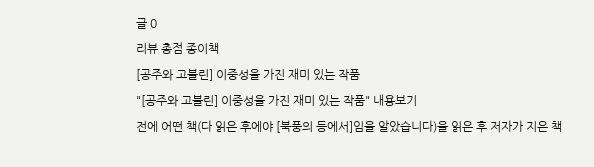글 0
리뷰 총점 종이책
[공주와 고블린] 이중성을 가진 재미 있는 작품
"[공주와 고블린] 이중성을 가진 재미 있는 작품" 내용보기
전에 어떤 책(다 읽은 후에야 [북풍의 등에서]임을 알았습니다)을 읽은 후 저자가 지은 책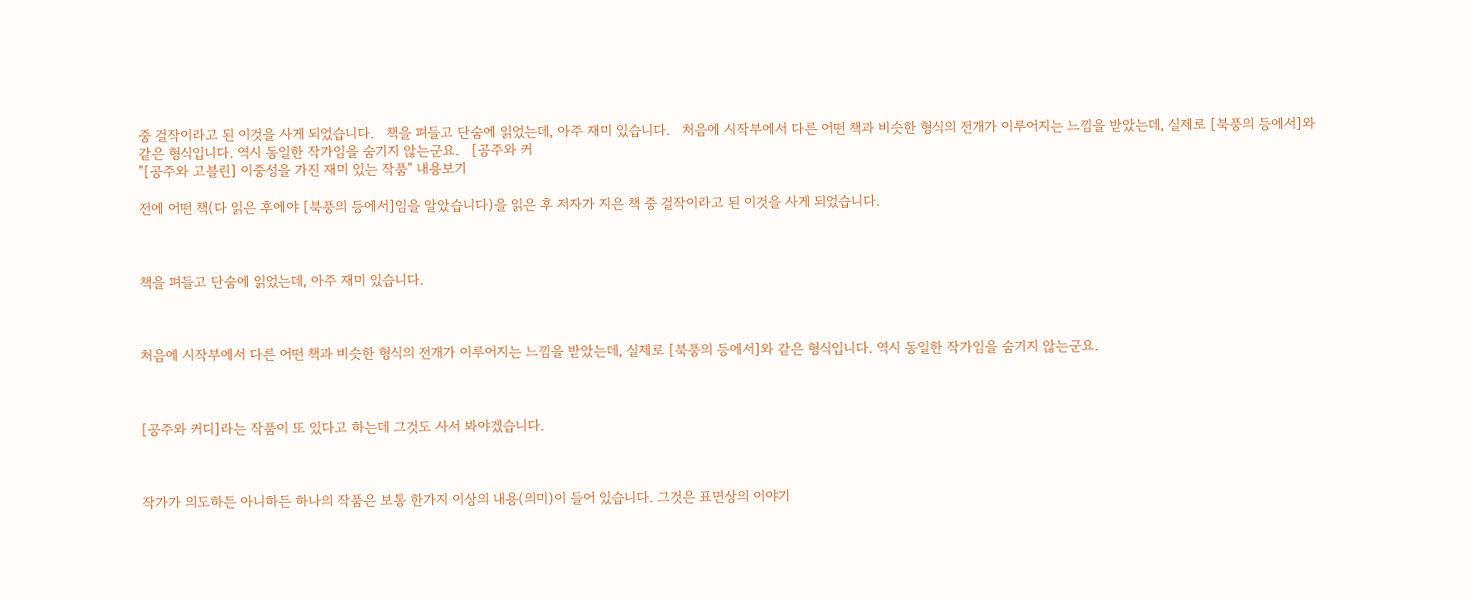중 걸작이라고 된 이것을 사게 되었습니다.   책을 펴들고 단숨에 읽었는데, 아주 재미 있습니다.   처음에 시작부에서 다른 어떤 책과 비슷한 형식의 전개가 이루어지는 느낌을 받았는데, 실제로 [북풍의 등에서]와 같은 형식입니다. 역시 동일한 작가임을 숨기지 않는군요.   [공주와 커
"[공주와 고블린] 이중성을 가진 재미 있는 작품" 내용보기

전에 어떤 책(다 읽은 후에야 [북풍의 등에서]임을 알았습니다)을 읽은 후 저자가 지은 책 중 걸작이라고 된 이것을 사게 되었습니다.



책을 펴들고 단숨에 읽었는데, 아주 재미 있습니다.



처음에 시작부에서 다른 어떤 책과 비슷한 형식의 전개가 이루어지는 느낌을 받았는데, 실제로 [북풍의 등에서]와 같은 형식입니다. 역시 동일한 작가임을 숨기지 않는군요.



[공주와 커디]라는 작품이 또 있다고 하는데 그것도 사서 봐야겠습니다.



작가가 의도하든 아니하든 하나의 작품은 보통 한가지 이상의 내용(의미)이 들어 있습니다. 그것은 표면상의 이야기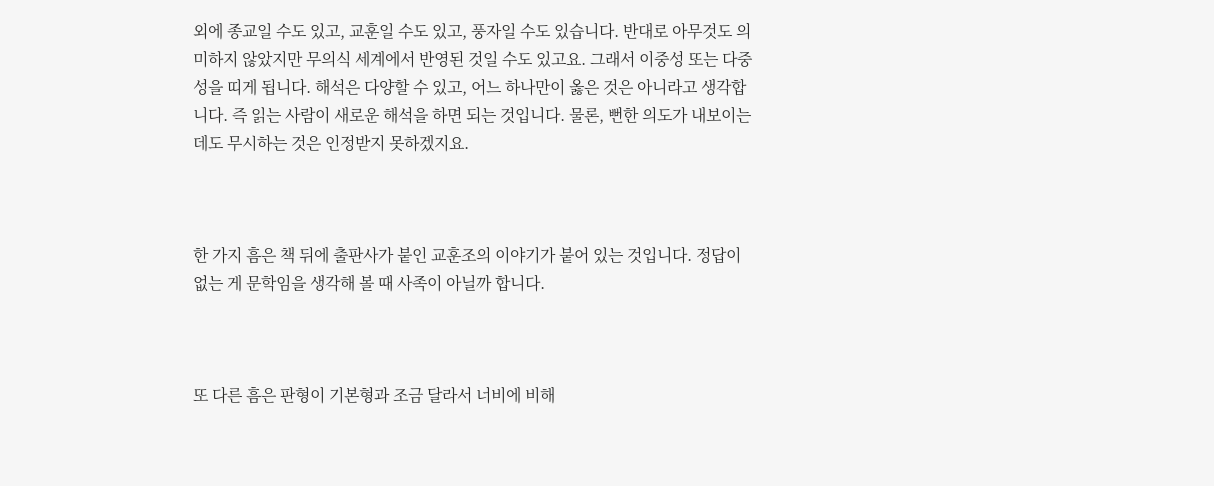외에 종교일 수도 있고, 교훈일 수도 있고, 풍자일 수도 있습니다. 반대로 아무것도 의미하지 않았지만 무의식 세계에서 반영된 것일 수도 있고요. 그래서 이중성 또는 다중성을 띠게 됩니다. 해석은 다양할 수 있고, 어느 하나만이 옳은 것은 아니라고 생각합니다. 즉 읽는 사람이 새로운 해석을 하면 되는 것입니다. 물론, 뻔한 의도가 내보이는데도 무시하는 것은 인정받지 못하겠지요.



한 가지 흠은 책 뒤에 출판사가 붙인 교훈조의 이야기가 붙어 있는 것입니다. 정답이 없는 게 문학임을 생각해 볼 때 사족이 아닐까 합니다.



또 다른 흠은 판형이 기본형과 조금 달라서 너비에 비해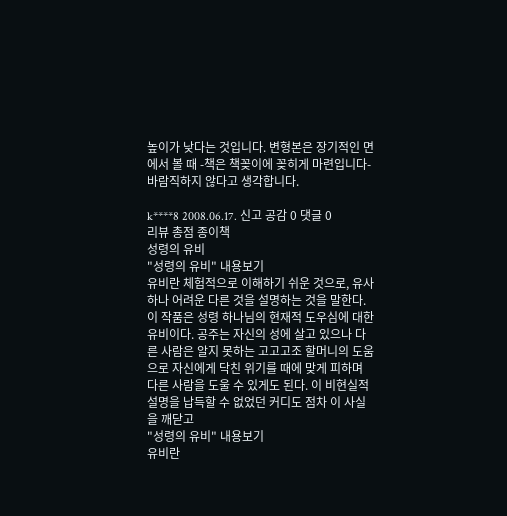높이가 낮다는 것입니다. 변형본은 장기적인 면에서 볼 때 -책은 책꽂이에 꽂히게 마련입니다- 바람직하지 않다고 생각합니다.

k****8 2008.06.17. 신고 공감 0 댓글 0
리뷰 총점 종이책
성령의 유비
"성령의 유비" 내용보기
유비란 체험적으로 이해하기 쉬운 것으로, 유사하나 어려운 다른 것을 설명하는 것을 말한다. 이 작품은 성령 하나님의 현재적 도우심에 대한 유비이다. 공주는 자신의 성에 살고 있으나 다른 사람은 알지 못하는 고고고조 할머니의 도움으로 자신에게 닥친 위기를 때에 맞게 피하며 다른 사람을 도울 수 있게도 된다. 이 비현실적 설명을 납득할 수 없었던 커디도 점차 이 사실을 깨닫고
"성령의 유비" 내용보기
유비란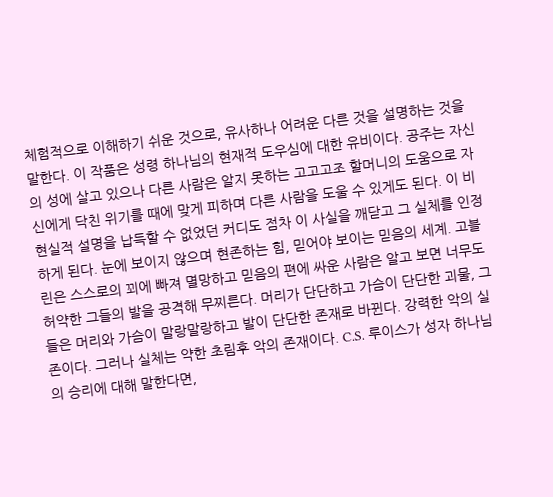체험적으로 이해하기 쉬운 것으로, 유사하나 어려운 다른 것을 설명하는 것을 말한다. 이 작품은 성령 하나님의 현재적 도우심에 대한 유비이다. 공주는 자신의 성에 살고 있으나 다른 사람은 알지 못하는 고고고조 할머니의 도움으로 자신에게 닥친 위기를 때에 맞게 피하며 다른 사람을 도울 수 있게도 된다. 이 비현실적 설명을 납득할 수 없었던 커디도 점차 이 사실을 깨닫고 그 실체를 인정하게 된다. 눈에 보이지 않으며 현존하는 힘, 믿어야 보이는 믿음의 세계. 고블린은 스스로의 꾀에 빠져 멸망하고 믿음의 편에 싸운 사람은 알고 보면 너무도 허약한 그들의 발을 공격해 무찌른다. 머리가 단단하고 가슴이 단단한 괴물, 그들은 머리와 가슴이 말랑말랑하고 발이 단단한 존재로 바뀐다. 강력한 악의 실존이다. 그러나 실체는 약한 초림후 악의 존재이다. C.S. 루이스가 성자 하나님의 승리에 대해 말한다면,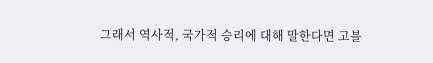그래서 역사적, 국가적 승리에 대해 말한다면 고블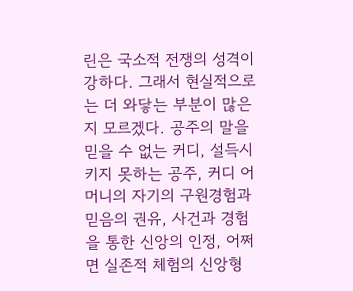린은 국소적 전쟁의 성격이 강하다. 그래서 현실적으로는 더 와닿는 부분이 많은지 모르겠다. 공주의 말을 믿을 수 없는 커디, 설득시키지 못하는 공주, 커디 어머니의 자기의 구원경험과 믿음의 권유, 사건과 경험을 통한 신앙의 인정, 어쩌면 실존적 체험의 신앙형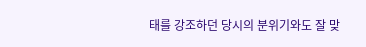태를 강조하던 당시의 분위기와도 잘 맞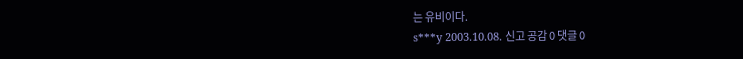는 유비이다.
s***y 2003.10.08. 신고 공감 0 댓글 0